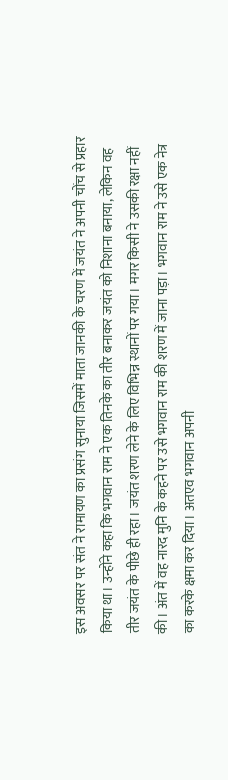इस अवसर पर संत ने रामायण का प्रसंग सुनाया जिसमें माता जानकी के चरण में जयंत ने अपनी चोंच से प्रहार किया था। उन्होंने कहा कि भगवान राम ने एक तिनके का तीर बनाकर जयंत को निशाना बनाया, लेकिन वह तीर जयंत के पीछे ही रहा। जयंत शरण लेने के लिए विभिन्न स्थानों पर गया। मगर किसी ने उसकी रक्षा नहीं की। अंत में वह नारद मुनि के कहने पर उसे भगवान राम की शरण में जाना पड़ा। भगवान राम ने उसे एक नेत्र का करके क्षमा कर दिया। अतएव भगवान अपनी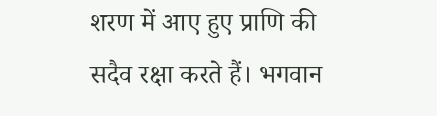शरण में आए हुए प्राणि की सदैव रक्षा करते हैं। भगवान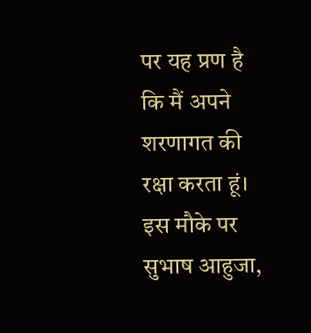पर यह प्रण है कि मैं अपने शरणागत की रक्षा करता हूं। इस मौके पर सुभाष आहुजा,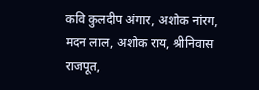कवि कुलदीप अंगार, अशोक नांरग, मदन लाल, अशोक राय, श्रीनिवास राजपूत,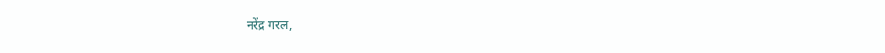नरेंद्र गरल,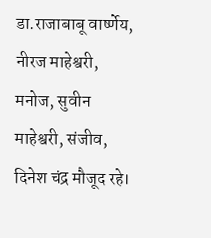डा.राजाबाबू वार्ष्णेय, नीरज माहेश्वरी, मनोज, सुवीन माहेश्वरी, संजीव, दिनेश चंद्र मौजूद रहे।